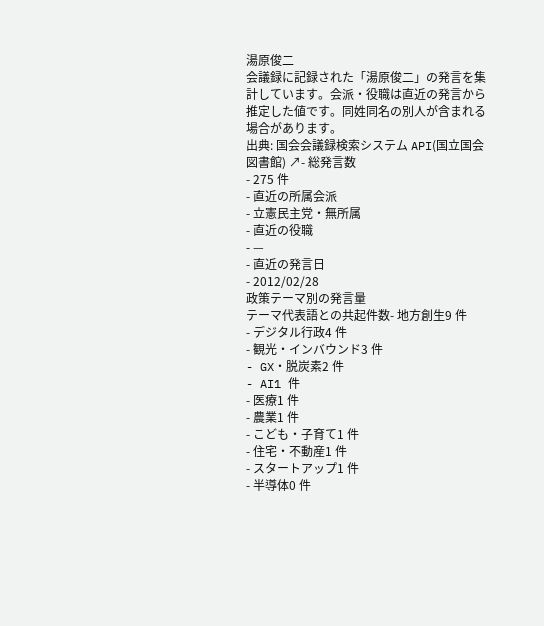湯原俊二
会議録に記録された「湯原俊二」の発言を集計しています。会派・役職は直近の発言から推定した値です。同姓同名の別人が含まれる場合があります。
出典: 国会会議録検索システム API(国立国会図書館) ↗- 総発言数
- 275 件
- 直近の所属会派
- 立憲民主党・無所属
- 直近の役職
- —
- 直近の発言日
- 2012/02/28
政策テーマ別の発言量
テーマ代表語との共起件数- 地方創生9 件
- デジタル行政4 件
- 観光・インバウンド3 件
- GX・脱炭素2 件
- AI1 件
- 医療1 件
- 農業1 件
- こども・子育て1 件
- 住宅・不動産1 件
- スタートアップ1 件
- 半導体0 件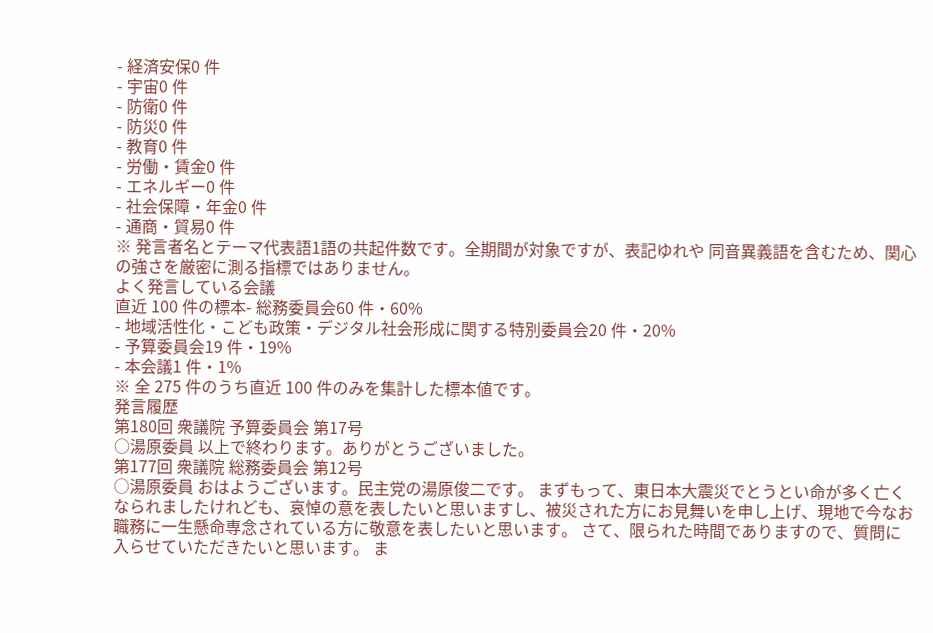- 経済安保0 件
- 宇宙0 件
- 防衛0 件
- 防災0 件
- 教育0 件
- 労働・賃金0 件
- エネルギー0 件
- 社会保障・年金0 件
- 通商・貿易0 件
※ 発言者名とテーマ代表語1語の共起件数です。全期間が対象ですが、表記ゆれや 同音異義語を含むため、関心の強さを厳密に測る指標ではありません。
よく発言している会議
直近 100 件の標本- 総務委員会60 件・60%
- 地域活性化・こども政策・デジタル社会形成に関する特別委員会20 件・20%
- 予算委員会19 件・19%
- 本会議1 件・1%
※ 全 275 件のうち直近 100 件のみを集計した標本値です。
発言履歴
第180回 衆議院 予算委員会 第17号
○湯原委員 以上で終わります。ありがとうございました。
第177回 衆議院 総務委員会 第12号
○湯原委員 おはようございます。民主党の湯原俊二です。 まずもって、東日本大震災でとうとい命が多く亡くなられましたけれども、哀悼の意を表したいと思いますし、被災された方にお見舞いを申し上げ、現地で今なお職務に一生懸命専念されている方に敬意を表したいと思います。 さて、限られた時間でありますので、質問に入らせていただきたいと思います。 ま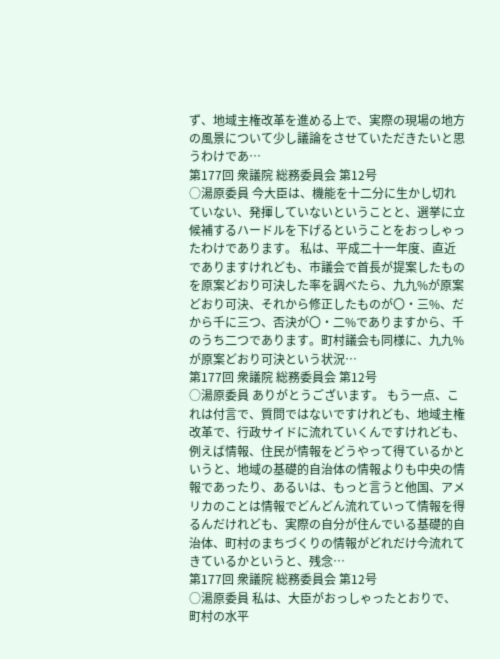ず、地域主権改革を進める上で、実際の現場の地方の風景について少し議論をさせていただきたいと思うわけであ…
第177回 衆議院 総務委員会 第12号
○湯原委員 今大臣は、機能を十二分に生かし切れていない、発揮していないということと、選挙に立候補するハードルを下げるということをおっしゃったわけであります。 私は、平成二十一年度、直近でありますけれども、市議会で首長が提案したものを原案どおり可決した率を調べたら、九九%が原案どおり可決、それから修正したものが〇・三%、だから千に三つ、否決が〇・二%でありますから、千のうち二つであります。町村議会も同様に、九九%が原案どおり可決という状況…
第177回 衆議院 総務委員会 第12号
○湯原委員 ありがとうございます。 もう一点、これは付言で、質問ではないですけれども、地域主権改革で、行政サイドに流れていくんですけれども、例えば情報、住民が情報をどうやって得ているかというと、地域の基礎的自治体の情報よりも中央の情報であったり、あるいは、もっと言うと他国、アメリカのことは情報でどんどん流れていって情報を得るんだけれども、実際の自分が住んでいる基礎的自治体、町村のまちづくりの情報がどれだけ今流れてきているかというと、残念…
第177回 衆議院 総務委員会 第12号
○湯原委員 私は、大臣がおっしゃったとおりで、町村の水平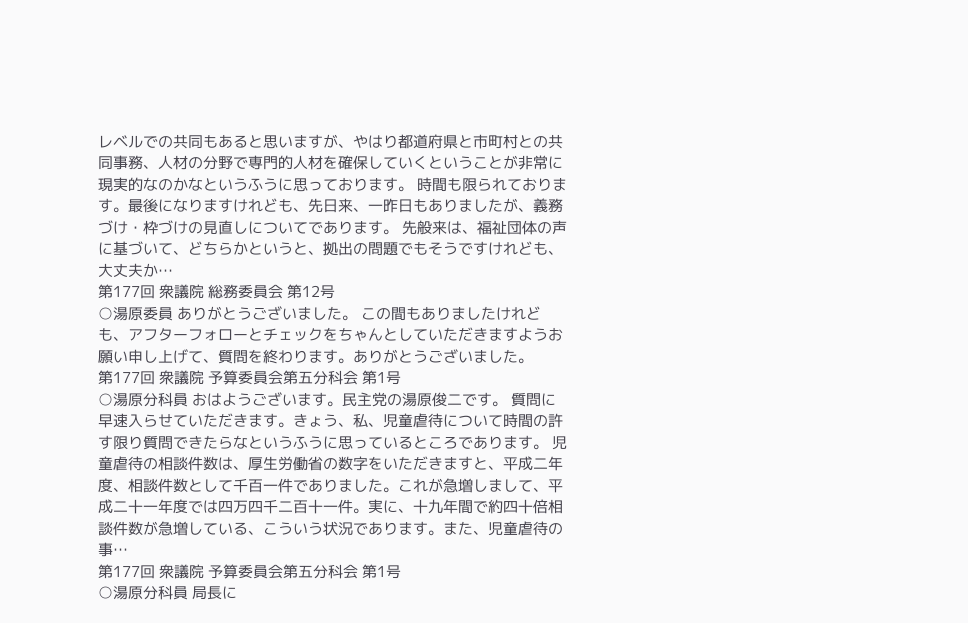レベルでの共同もあると思いますが、やはり都道府県と市町村との共同事務、人材の分野で専門的人材を確保していくということが非常に現実的なのかなというふうに思っております。 時間も限られております。最後になりますけれども、先日来、一昨日もありましたが、義務づけ・枠づけの見直しについてであります。 先般来は、福祉団体の声に基づいて、どちらかというと、拠出の問題でもそうですけれども、大丈夫か…
第177回 衆議院 総務委員会 第12号
○湯原委員 ありがとうございました。 この間もありましたけれども、アフターフォローとチェックをちゃんとしていただきますようお願い申し上げて、質問を終わります。ありがとうございました。
第177回 衆議院 予算委員会第五分科会 第1号
○湯原分科員 おはようございます。民主党の湯原俊二です。 質問に早速入らせていただきます。きょう、私、児童虐待について時間の許す限り質問できたらなというふうに思っているところであります。 児童虐待の相談件数は、厚生労働省の数字をいただきますと、平成二年度、相談件数として千百一件でありました。これが急増しまして、平成二十一年度では四万四千二百十一件。実に、十九年間で約四十倍相談件数が急増している、こういう状況であります。また、児童虐待の事…
第177回 衆議院 予算委員会第五分科会 第1号
○湯原分科員 局長に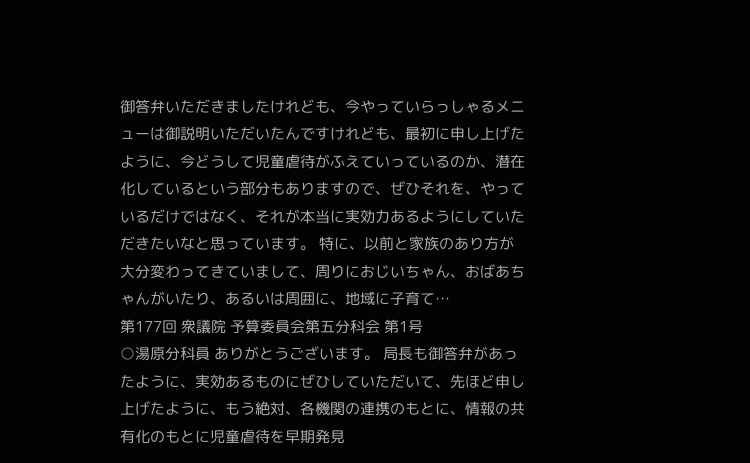御答弁いただきましたけれども、今やっていらっしゃるメニューは御説明いただいたんですけれども、最初に申し上げたように、今どうして児童虐待がふえていっているのか、潜在化しているという部分もありますので、ぜひそれを、やっているだけではなく、それが本当に実効力あるようにしていただきたいなと思っています。 特に、以前と家族のあり方が大分変わってきていまして、周りにおじいちゃん、おばあちゃんがいたり、あるいは周囲に、地域に子育て…
第177回 衆議院 予算委員会第五分科会 第1号
○湯原分科員 ありがとうございます。 局長も御答弁があったように、実効あるものにぜひしていただいて、先ほど申し上げたように、もう絶対、各機関の連携のもとに、情報の共有化のもとに児童虐待を早期発見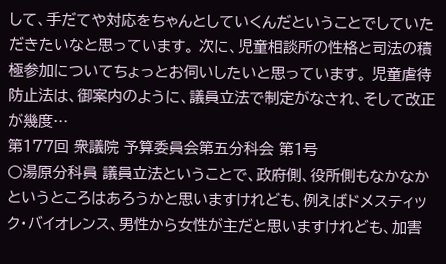して、手だてや対応をちゃんとしていくんだということでしていただきたいなと思っています。 次に、児童相談所の性格と司法の積極参加についてちょっとお伺いしたいと思っています。 児童虐待防止法は、御案内のように、議員立法で制定がなされ、そして改正が幾度…
第177回 衆議院 予算委員会第五分科会 第1号
○湯原分科員 議員立法ということで、政府側、役所側もなかなかというところはあろうかと思いますけれども、例えばドメスティック・バイオレンス、男性から女性が主だと思いますけれども、加害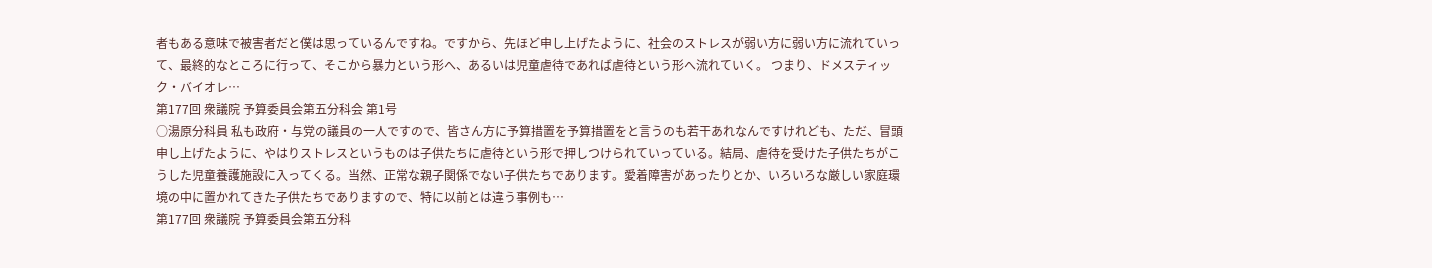者もある意味で被害者だと僕は思っているんですね。ですから、先ほど申し上げたように、社会のストレスが弱い方に弱い方に流れていって、最終的なところに行って、そこから暴力という形へ、あるいは児童虐待であれば虐待という形へ流れていく。 つまり、ドメスティック・バイオレ…
第177回 衆議院 予算委員会第五分科会 第1号
○湯原分科員 私も政府・与党の議員の一人ですので、皆さん方に予算措置を予算措置をと言うのも若干あれなんですけれども、ただ、冒頭申し上げたように、やはりストレスというものは子供たちに虐待という形で押しつけられていっている。結局、虐待を受けた子供たちがこうした児童養護施設に入ってくる。当然、正常な親子関係でない子供たちであります。愛着障害があったりとか、いろいろな厳しい家庭環境の中に置かれてきた子供たちでありますので、特に以前とは違う事例も…
第177回 衆議院 予算委員会第五分科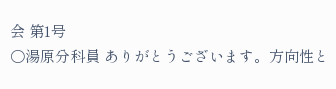会 第1号
○湯原分科員 ありがとうございます。方向性と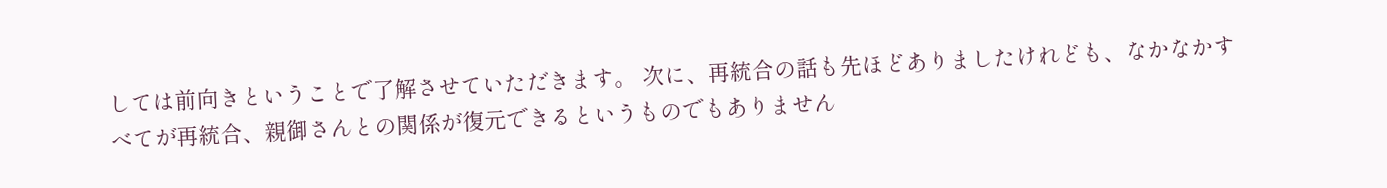しては前向きということで了解させていただきます。 次に、再統合の話も先ほどありましたけれども、なかなかすべてが再統合、親御さんとの関係が復元できるというものでもありません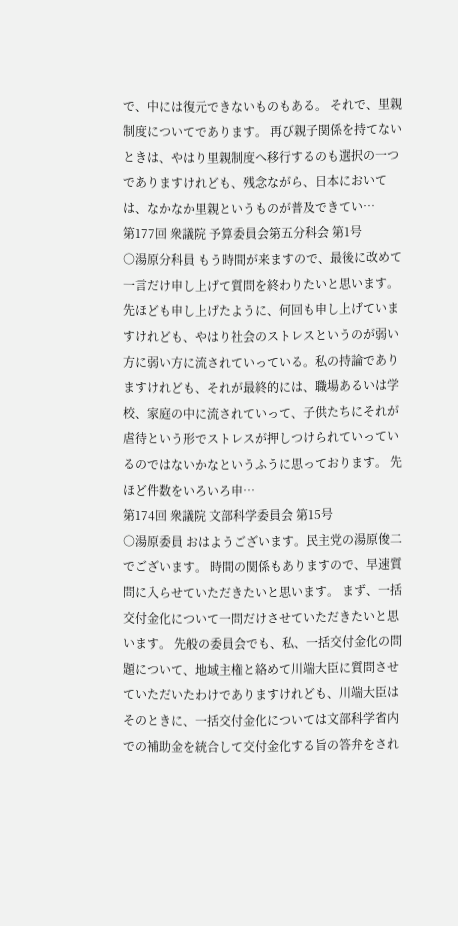で、中には復元できないものもある。 それで、里親制度についてであります。 再び親子関係を持てないときは、やはり里親制度へ移行するのも選択の一つでありますけれども、残念ながら、日本においては、なかなか里親というものが普及できてい…
第177回 衆議院 予算委員会第五分科会 第1号
○湯原分科員 もう時間が来ますので、最後に改めて一言だけ申し上げて質問を終わりたいと思います。 先ほども申し上げたように、何回も申し上げていますけれども、やはり社会のストレスというのが弱い方に弱い方に流されていっている。私の持論でありますけれども、それが最終的には、職場あるいは学校、家庭の中に流されていって、子供たちにそれが虐待という形でストレスが押しつけられていっているのではないかなというふうに思っております。 先ほど件数をいろいろ申…
第174回 衆議院 文部科学委員会 第15号
○湯原委員 おはようございます。民主党の湯原俊二でございます。 時間の関係もありますので、早速質問に入らせていただきたいと思います。 まず、一括交付金化について一問だけさせていただきたいと思います。 先般の委員会でも、私、一括交付金化の問題について、地域主権と絡めて川端大臣に質問させていただいたわけでありますけれども、川端大臣はそのときに、一括交付金化については文部科学省内での補助金を統合して交付金化する旨の答弁をされ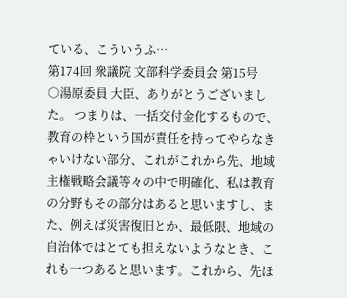ている、こういうふ…
第174回 衆議院 文部科学委員会 第15号
○湯原委員 大臣、ありがとうございました。 つまりは、一括交付金化するもので、教育の枠という国が責任を持ってやらなきゃいけない部分、これがこれから先、地域主権戦略会議等々の中で明確化、私は教育の分野もその部分はあると思いますし、また、例えば災害復旧とか、最低限、地域の自治体ではとても担えないようなとき、これも一つあると思います。これから、先ほ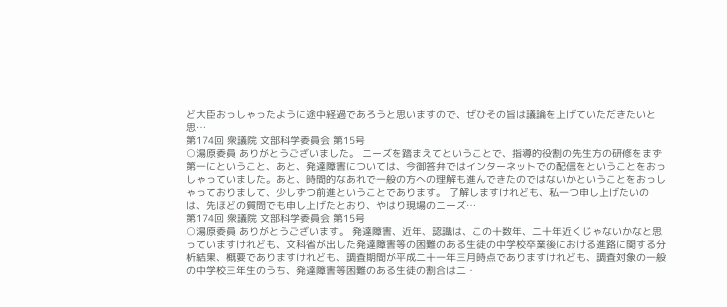ど大臣おっしゃったように途中経過であろうと思いますので、ぜひその旨は議論を上げていただきたいと思…
第174回 衆議院 文部科学委員会 第15号
○湯原委員 ありがとうございました。 ニーズを踏まえてということで、指導的役割の先生方の研修をまず第一にということ、あと、発達障害については、今御答弁ではインターネットでの配信をということをおっしゃっていました。あと、時間的なあれで一般の方への理解も進んできたのではないかということをおっしゃっておりまして、少しずつ前進ということであります。 了解しますけれども、私一つ申し上げたいのは、先ほどの質問でも申し上げたとおり、やはり現場のニーズ…
第174回 衆議院 文部科学委員会 第15号
○湯原委員 ありがとうございます。 発達障害、近年、認識は、この十数年、二十年近くじゃないかなと思っていますけれども、文科省が出した発達障害等の困難のある生徒の中学校卒業後における進路に関する分析結果、概要でありますけれども、調査期間が平成二十一年三月時点でありますけれども、調査対象の一般の中学校三年生のうち、発達障害等困難のある生徒の割合は二・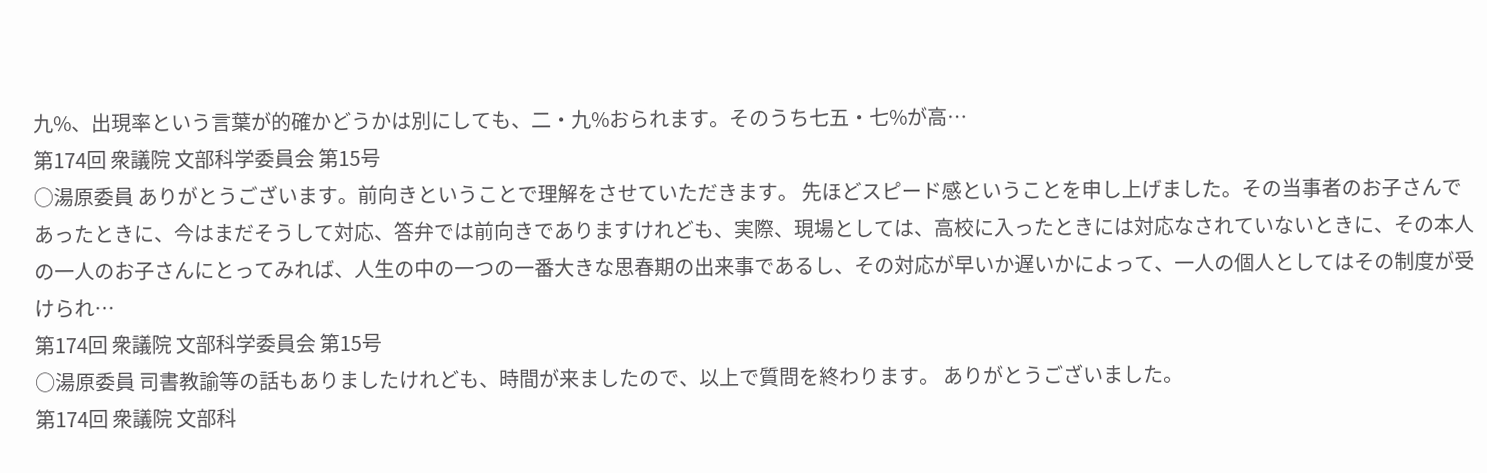九%、出現率という言葉が的確かどうかは別にしても、二・九%おられます。そのうち七五・七%が高…
第174回 衆議院 文部科学委員会 第15号
○湯原委員 ありがとうございます。前向きということで理解をさせていただきます。 先ほどスピード感ということを申し上げました。その当事者のお子さんであったときに、今はまだそうして対応、答弁では前向きでありますけれども、実際、現場としては、高校に入ったときには対応なされていないときに、その本人の一人のお子さんにとってみれば、人生の中の一つの一番大きな思春期の出来事であるし、その対応が早いか遅いかによって、一人の個人としてはその制度が受けられ…
第174回 衆議院 文部科学委員会 第15号
○湯原委員 司書教諭等の話もありましたけれども、時間が来ましたので、以上で質問を終わります。 ありがとうございました。
第174回 衆議院 文部科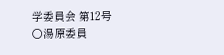学委員会 第12号
○湯原委員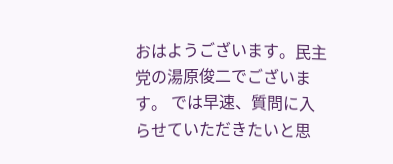おはようございます。民主党の湯原俊二でございます。 では早速、質問に入らせていただきたいと思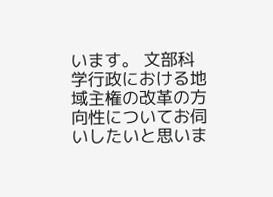います。 文部科学行政における地域主権の改革の方向性についてお伺いしたいと思いま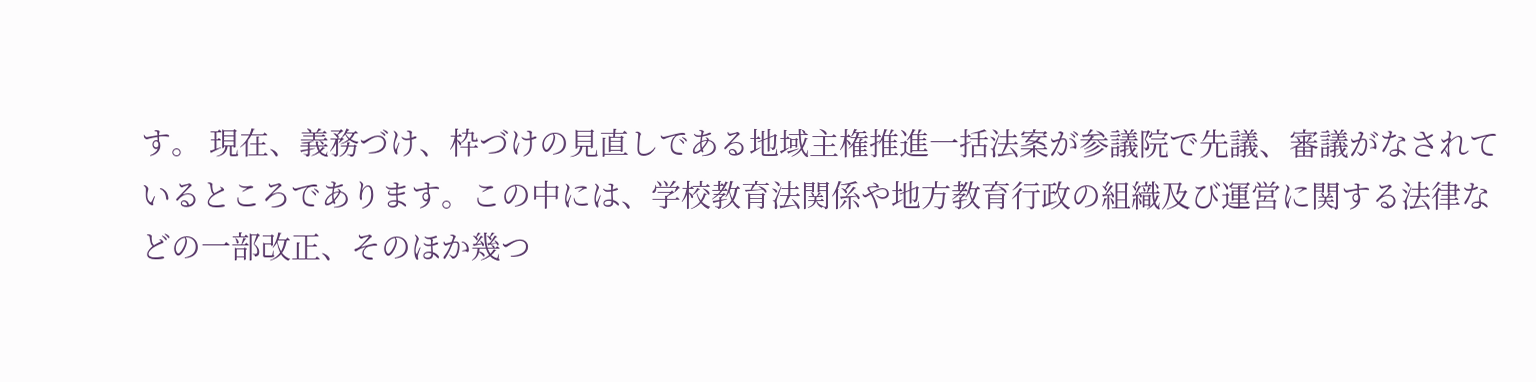す。 現在、義務づけ、枠づけの見直しである地域主権推進一括法案が参議院で先議、審議がなされているところであります。この中には、学校教育法関係や地方教育行政の組織及び運営に関する法律などの一部改正、そのほか幾つ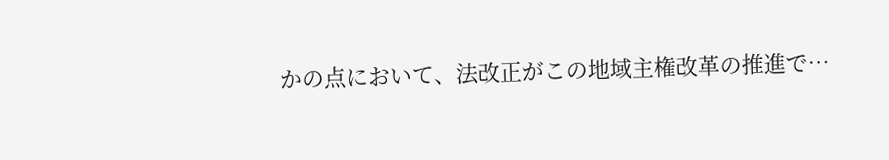かの点において、法改正がこの地域主権改革の推進で…